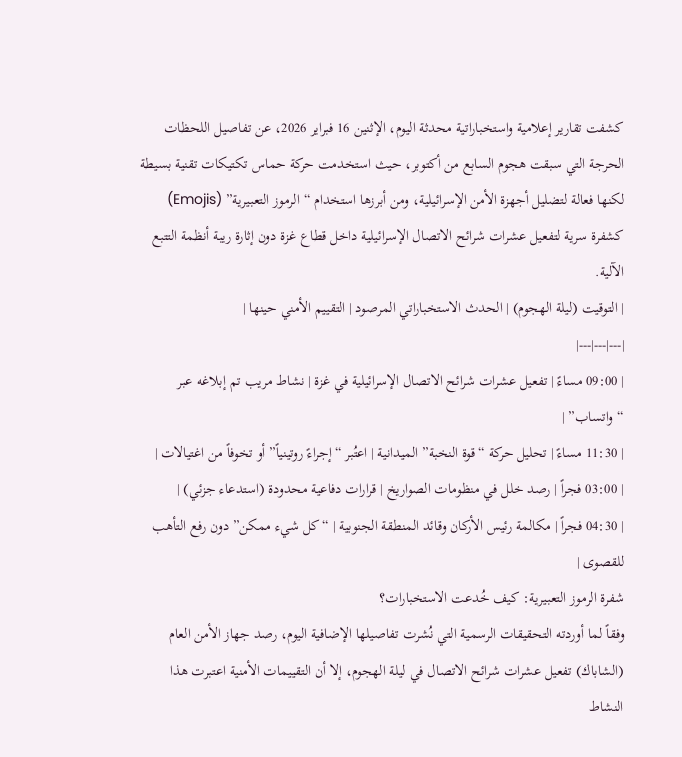كشفت تقارير إعلامية واستخباراتية محدثة اليوم، الإثنين 16 فبراير 2026، عن تفاصيل اللحظات الحرجة التي سبقت هجوم السابع من أكتوبر، حيث استخدمت حركة حماس تكتيكات تقنية بسيطة لكنها فعالة لتضليل أجهزة الأمن الإسرائيلية، ومن أبرزها استخدام “الرموز التعبيرية” (Emojis) كشفرة سرية لتفعيل عشرات شرائح الاتصال الإسرائيلية داخل قطاع غزة دون إثارة ريبة أنظمة التتبع الآلية.
| التوقيت (ليلة الهجوم) | الحدث الاستخباراتي المرصود | التقييم الأمني حينها |
|---|---|---|
| 09:00 مساءً | تفعيل عشرات شرائح الاتصال الإسرائيلية في غزة | نشاط مريب تم إبلاغه عبر “واتساب” |
| 11:30 مساءً | تحليل حركة “قوة النخبة” الميدانية | اعتُبر “إجراءً روتينياً” أو تخوفاً من اغتيالات |
| 03:00 فجراً | رصد خلل في منظومات الصواريخ | قرارات دفاعية محدودة (استدعاء جزئي) |
| 04:30 فجراً | مكالمة رئيس الأركان وقائد المنطقة الجنوبية | “كل شيء ممكن” دون رفع التأهب للقصوى |
شفرة الرموز التعبيرية: كيف خُدعت الاستخبارات؟
وفقاً لما أوردته التحقيقات الرسمية التي نُشرت تفاصيلها الإضافية اليوم، رصد جهاز الأمن العام (الشاباك) تفعيل عشرات شرائح الاتصال في ليلة الهجوم، إلا أن التقييمات الأمنية اعتبرت هذا النشاط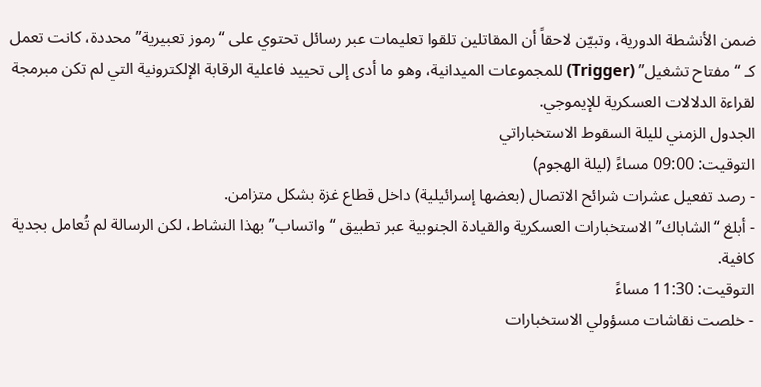ضمن الأنشطة الدورية، وتبيّن لاحقاً أن المقاتلين تلقوا تعليمات عبر رسائل تحتوي على “رموز تعبيرية” محددة، كانت تعمل كـ “مفتاح تشغيل” (Trigger) للمجموعات الميدانية، وهو ما أدى إلى تحييد فاعلية الرقابة الإلكترونية التي لم تكن مبرمجة لقراءة الدلالات العسكرية للإيموجي.
الجدول الزمني لليلة السقوط الاستخباراتي
التوقيت: 09:00 مساءً (ليلة الهجوم)
- رصد تفعيل عشرات شرائح الاتصال (بعضها إسرائيلية) داخل قطاع غزة بشكل متزامن.
- أبلغ “الشاباك” الاستخبارات العسكرية والقيادة الجنوبية عبر تطبيق “واتساب” بهذا النشاط، لكن الرسالة لم تُعامل بجدية كافية.
التوقيت: 11:30 مساءً
- خلصت نقاشات مسؤولي الاستخبارات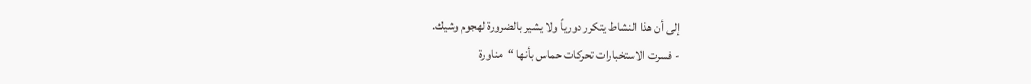إلى أن هذا النشاط يتكرر دورياً ولا يشير بالضرورة لهجوم وشيك.
- فسرت الاستخبارات تحركات حماس بأنها “مناورة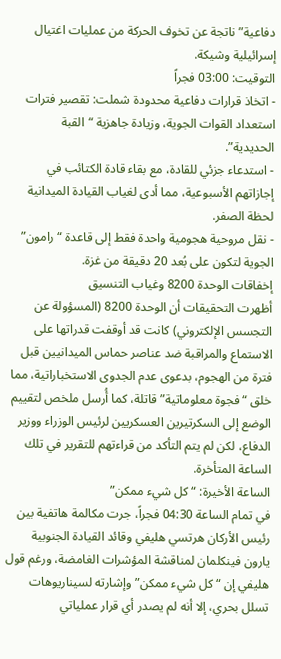دفاعية” ناتجة عن تخوف الحركة من عمليات اغتيال إسرائيلية وشيكة.
التوقيت: 03:00 فجراً
- اتخاذ قرارات دفاعية محدودة شملت: تقصير فترات استعداد القوات الجوية، وزيادة جاهزية “القبة الحديدية”.
- استدعاء جزئي للقادة، مع بقاء قادة الكتائب في إجازاتهم الأسبوعية، مما أدى لغياب القيادة الميدانية لحظة الصفر.
- نقل مروحية هجومية واحدة فقط إلى قاعدة “رامون” الجوية لتكون على بُعد 20 دقيقة من غزة.
إخفاقات الوحدة 8200 وغياب التنسيق
أظهرت التحقيقات أن الوحدة 8200 (المسؤولة عن التجسس الإلكتروني) كانت قد أوقفت قدراتها على الاستماع والمراقبة ضد عناصر حماس الميدانيين قبل فترة من الهجوم، بدعوى عدم الجدوى الاستخباراتية، مما خلق “فجوة معلوماتية” قاتلة، كما أُرسل ملخص لتقييم الوضع إلى السكرتيرين العسكريين لرئيس الوزراء ووزير الدفاع، لكن لم يتم التأكد من قراءتهم للتقرير في تلك الساعة المتأخرة.
الساعة الأخيرة: “كل شيء ممكن”
في تمام الساعة 04:30 فجراً، جرت مكالمة هاتفية بين رئيس الأركان هرتسي هليفي وقائد القيادة الجنوبية يارون فينكلمان لمناقشة المؤشرات الغامضة، ورغم قول هليفي إن “كل شيء ممكن” وإشارته لسيناريوهات تسلل بحري، إلا أنه لم يصدر أي قرار عملياتي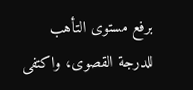برفع مستوى التأهب للدرجة القصوى، واكتفى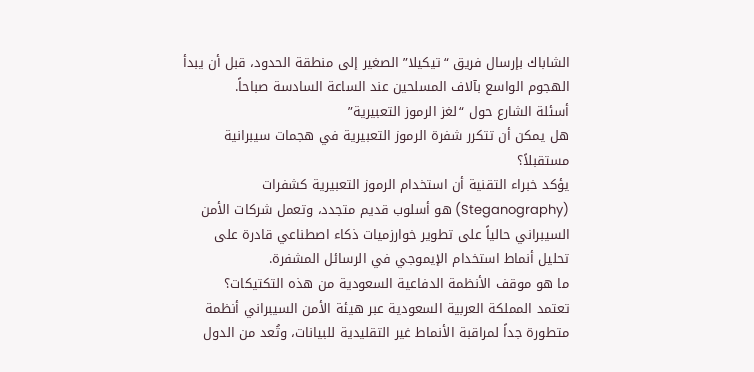الشاباك بإرسال فريق “تيكيلا” الصغير إلى منطقة الحدود، قبل أن يبدأ الهجوم الواسع بآلاف المسلحين عند الساعة السادسة صباحاً.
أسئلة الشارع حول “لغز الرموز التعبيرية”
هل يمكن أن تتكرر شفرة الرموز التعبيرية في هجمات سيبرانية مستقبلاً؟
يؤكد خبراء التقنية أن استخدام الرموز التعبيرية كشفرات (Steganography) هو أسلوب قديم متجدد، وتعمل شركات الأمن السيبراني حالياً على تطوير خوارزميات ذكاء اصطناعي قادرة على تحليل أنماط استخدام الإيموجي في الرسائل المشفرة.
ما هو موقف الأنظمة الدفاعية السعودية من هذه التكتيكات؟
تعتمد المملكة العربية السعودية عبر هيئة الأمن السيبراني أنظمة متطورة جداً لمراقبة الأنماط غير التقليدية للبيانات، وتُعد من الدول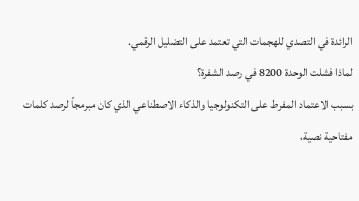الرائدة في التصدي للهجمات التي تعتمد على التضليل الرقمي.
لماذا فشلت الوحدة 8200 في رصد الشفرة؟
بسبب الاعتماد المفرط على التكنولوجيا والذكاء الاصطناعي الذي كان مبرمجاً لرصد كلمات مفتاحية نصية،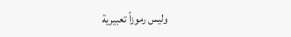وليس رموزاً تعبيرية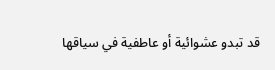قد تبدو عشوائية أو عاطفية في سياقها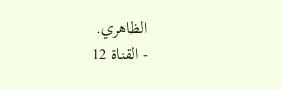الظاهري.
- القناة 12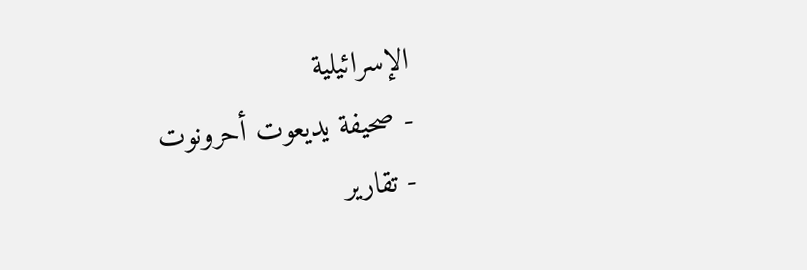الإسرائيلية
- صحيفة يديعوت أحرونوت
- تقارير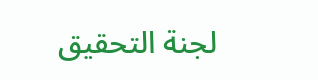لجنة التحقيق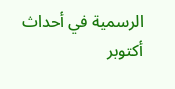الرسمية في أحداث أكتوبر